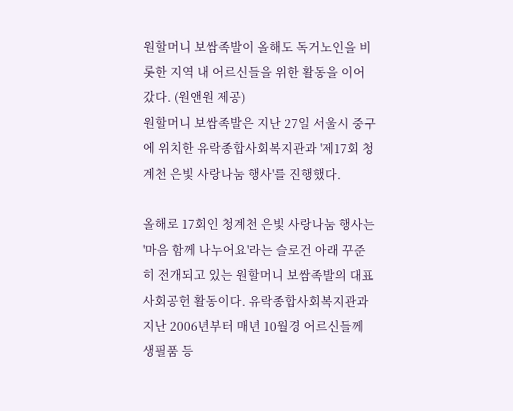원할머니 보쌈족발이 올해도 독거노인을 비롯한 지역 내 어르신들을 위한 활동을 이어갔다. (원앤원 제공)
원할머니 보쌈족발은 지난 27일 서울시 중구에 위치한 유락종합사회복지관과 '제17회 청계천 은빛 사랑나눔 행사'를 진행했다.

올해로 17회인 청계천 은빛 사랑나눔 행사는 '마음 함께 나누어요'라는 슬로건 아래 꾸준히 전개되고 있는 원할머니 보쌈족발의 대표 사회공헌 활동이다. 유락종합사회복지관과 지난 2006년부터 매년 10월경 어르신들께 생필품 등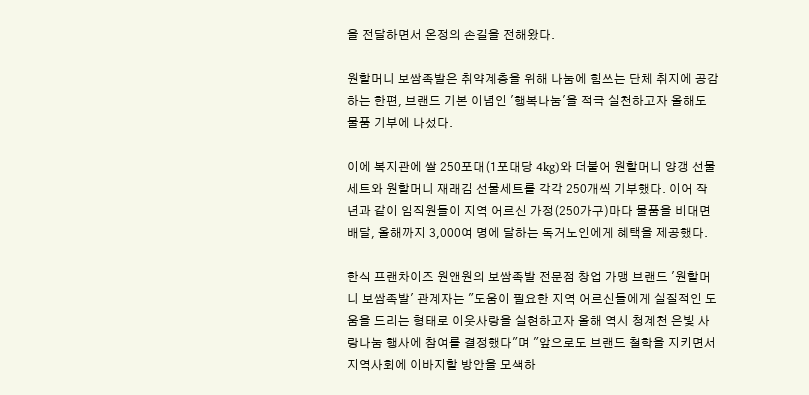을 전달하면서 온정의 손길을 전해왔다.

원할머니 보쌈족발은 취약계층을 위해 나눔에 힘쓰는 단체 취지에 공감하는 한편, 브랜드 기본 이념인 '행복나눔'을 적극 실천하고자 올해도 물품 기부에 나섰다.

이에 복지관에 쌀 250포대(1포대당 4kg)와 더불어 원할머니 양갱 선물 세트와 원할머니 재래김 선물세트를 각각 250개씩 기부했다. 이어 작년과 같이 임직원들이 지역 어르신 가정(250가구)마다 물품을 비대면 배달, 올해까지 3,000여 명에 달하는 독거노인에게 혜택을 제공했다.

한식 프랜차이즈 원앤원의 보쌈족발 전문점 창업 가맹 브랜드 '원할머니 보쌈족발' 관계자는 "도움이 필요한 지역 어르신들에게 실질적인 도움을 드리는 형태로 이웃사랑을 실현하고자 올해 역시 청계천 은빛 사랑나눔 행사에 참여를 결정했다"며 "앞으로도 브랜드 철학을 지키면서 지역사회에 이바지할 방안을 모색하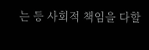는 등 사회적 책임을 다할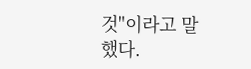것"이라고 말했다.